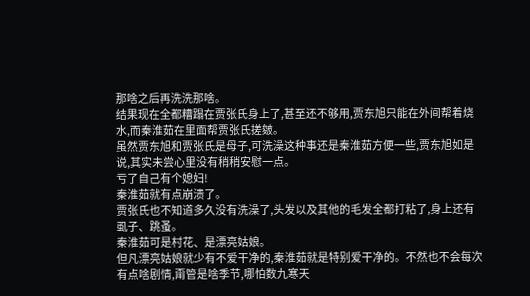那啥之后再洗洗那啥。
结果现在全都糟蹋在贾张氏身上了,甚至还不够用,贾东旭只能在外间帮着烧水,而秦淮茹在里面帮贾张氏搓皴。
虽然贾东旭和贾张氏是母子,可洗澡这种事还是秦淮茹方便一些,贾东旭如是说,其实未尝心里没有稍稍安慰一点。
亏了自己有个媳妇!
秦淮茹就有点崩溃了。
贾张氏也不知道多久没有洗澡了,头发以及其他的毛发全都打粘了,身上还有虱子、跳蚤。
秦淮茹可是村花、是漂亮姑娘。
但凡漂亮姑娘就少有不爱干净的,秦淮茹就是特别爱干净的。不然也不会每次有点啥剧情,甭管是啥季节,哪怕数九寒天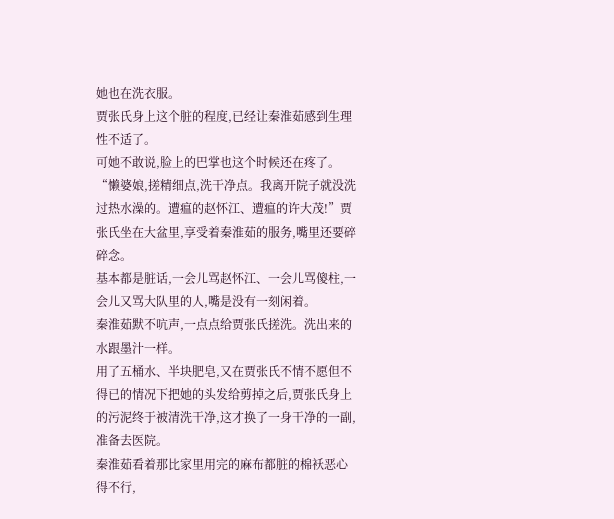她也在洗衣服。
贾张氏身上这个脏的程度,已经让秦淮茹感到生理性不适了。
可她不敢说,脸上的巴掌也这个时候还在疼了。
“懒婆娘,搓精细点,洗干净点。我离开院子就没洗过热水澡的。遭瘟的赵怀江、遭瘟的许大茂!”贾张氏坐在大盆里,享受着秦淮茹的服务,嘴里还要碎碎念。
基本都是脏话,一会儿骂赵怀江、一会儿骂傻柱,一会儿又骂大队里的人,嘴是没有一刻闲着。
秦淮茹默不吭声,一点点给贾张氏搓洗。洗出来的水跟墨汁一样。
用了五桶水、半块肥皂,又在贾张氏不情不愿但不得已的情况下把她的头发给剪掉之后,贾张氏身上的污泥终于被清洗干净,这才换了一身干净的一副,准备去医院。
秦淮茹看着那比家里用完的麻布都脏的棉袄恶心得不行,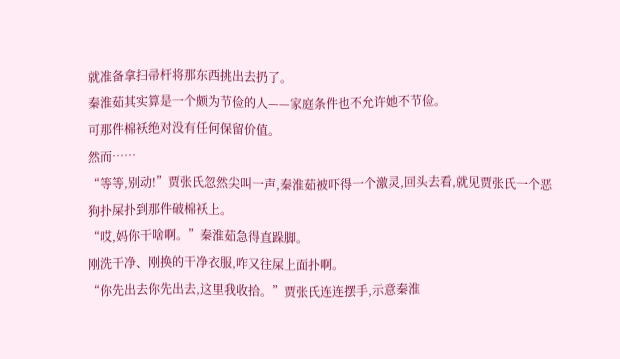就准备拿扫帚杆将那东西挑出去扔了。
秦淮茹其实算是一个颇为节俭的人——家庭条件也不允许她不节俭。
可那件棉袄绝对没有任何保留价值。
然而……
“等等,别动!”贾张氏忽然尖叫一声,秦淮茹被吓得一个激灵,回头去看,就见贾张氏一个恶狗扑屎扑到那件破棉袄上。
“哎,妈你干啥啊。”秦淮茹急得直跺脚。
刚洗干净、刚换的干净衣服,咋又往屎上面扑啊。
“你先出去你先出去,这里我收拾。”贾张氏连连摆手,示意秦淮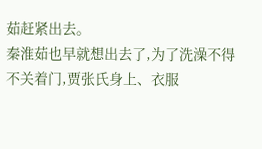茹赶紧出去。
秦淮茹也早就想出去了,为了洗澡不得不关着门,贾张氏身上、衣服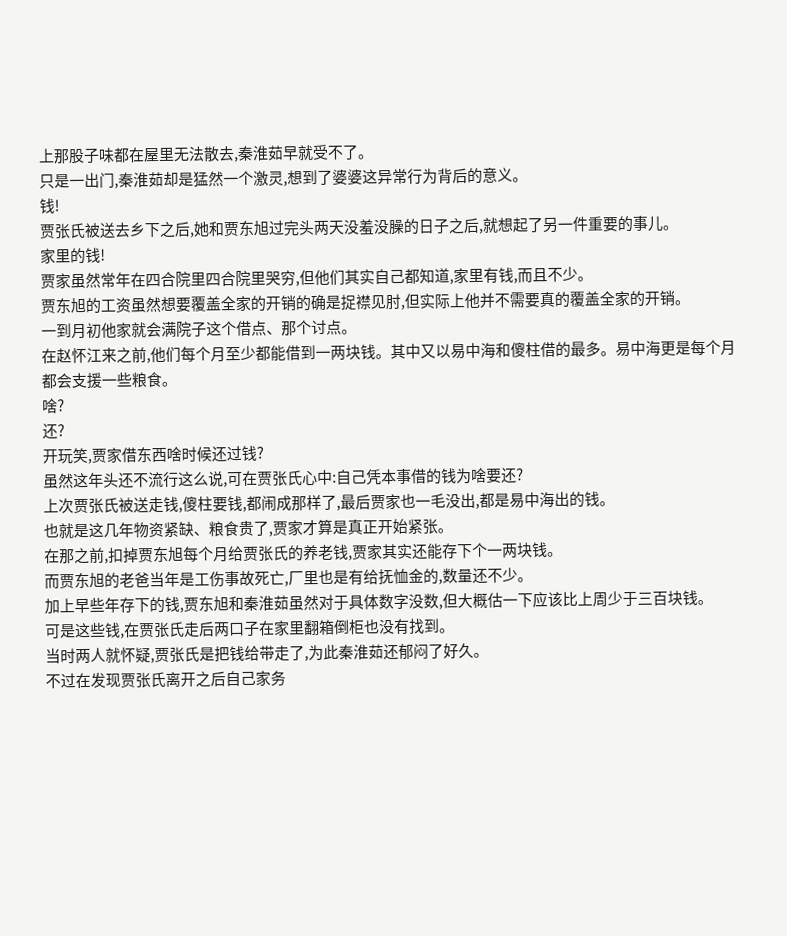上那股子味都在屋里无法散去,秦淮茹早就受不了。
只是一出门,秦淮茹却是猛然一个激灵,想到了婆婆这异常行为背后的意义。
钱!
贾张氏被送去乡下之后,她和贾东旭过完头两天没羞没臊的日子之后,就想起了另一件重要的事儿。
家里的钱!
贾家虽然常年在四合院里四合院里哭穷,但他们其实自己都知道,家里有钱,而且不少。
贾东旭的工资虽然想要覆盖全家的开销的确是捉襟见肘,但实际上他并不需要真的覆盖全家的开销。
一到月初他家就会满院子这个借点、那个讨点。
在赵怀江来之前,他们每个月至少都能借到一两块钱。其中又以易中海和傻柱借的最多。易中海更是每个月都会支援一些粮食。
啥?
还?
开玩笑,贾家借东西啥时候还过钱?
虽然这年头还不流行这么说,可在贾张氏心中:自己凭本事借的钱为啥要还?
上次贾张氏被送走钱,傻柱要钱,都闹成那样了,最后贾家也一毛没出,都是易中海出的钱。
也就是这几年物资紧缺、粮食贵了,贾家才算是真正开始紧张。
在那之前,扣掉贾东旭每个月给贾张氏的养老钱,贾家其实还能存下个一两块钱。
而贾东旭的老爸当年是工伤事故死亡,厂里也是有给抚恤金的,数量还不少。
加上早些年存下的钱,贾东旭和秦淮茹虽然对于具体数字没数,但大概估一下应该比上周少于三百块钱。
可是这些钱,在贾张氏走后两口子在家里翻箱倒柜也没有找到。
当时两人就怀疑,贾张氏是把钱给带走了,为此秦淮茹还郁闷了好久。
不过在发现贾张氏离开之后自己家务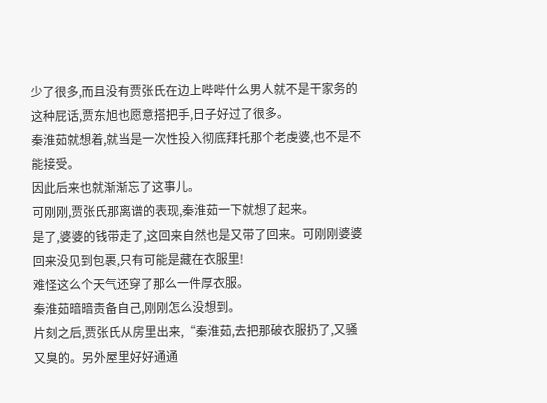少了很多,而且没有贾张氏在边上哔哔什么男人就不是干家务的这种屁话,贾东旭也愿意搭把手,日子好过了很多。
秦淮茹就想着,就当是一次性投入彻底拜托那个老虔婆,也不是不能接受。
因此后来也就渐渐忘了这事儿。
可刚刚,贾张氏那离谱的表现,秦淮茹一下就想了起来。
是了,婆婆的钱带走了,这回来自然也是又带了回来。可刚刚婆婆回来没见到包裹,只有可能是藏在衣服里!
难怪这么个天气还穿了那么一件厚衣服。
秦淮茹暗暗责备自己,刚刚怎么没想到。
片刻之后,贾张氏从房里出来,“秦淮茹,去把那破衣服扔了,又骚又臭的。另外屋里好好通通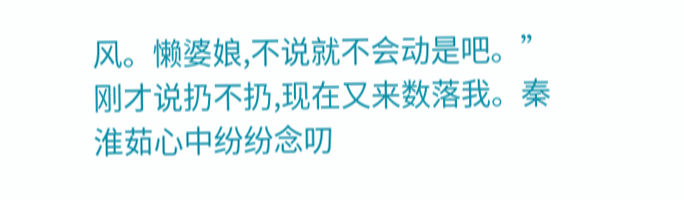风。懒婆娘,不说就不会动是吧。”
刚才说扔不扔,现在又来数落我。秦淮茹心中纷纷念叨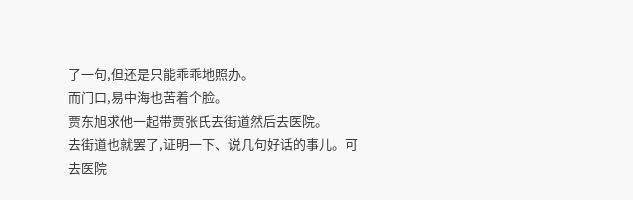了一句,但还是只能乖乖地照办。
而门口,易中海也苦着个脸。
贾东旭求他一起带贾张氏去街道然后去医院。
去街道也就罢了,证明一下、说几句好话的事儿。可去医院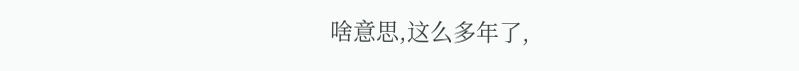啥意思,这么多年了,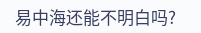易中海还能不明白吗?